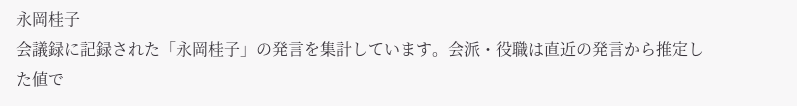永岡桂子
会議録に記録された「永岡桂子」の発言を集計しています。会派・役職は直近の発言から推定した値で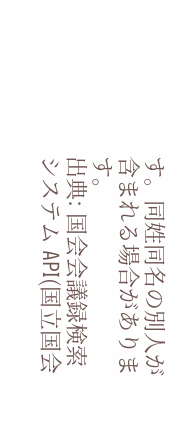す。同姓同名の別人が含まれる場合があります。
出典: 国会会議録検索システム API(国立国会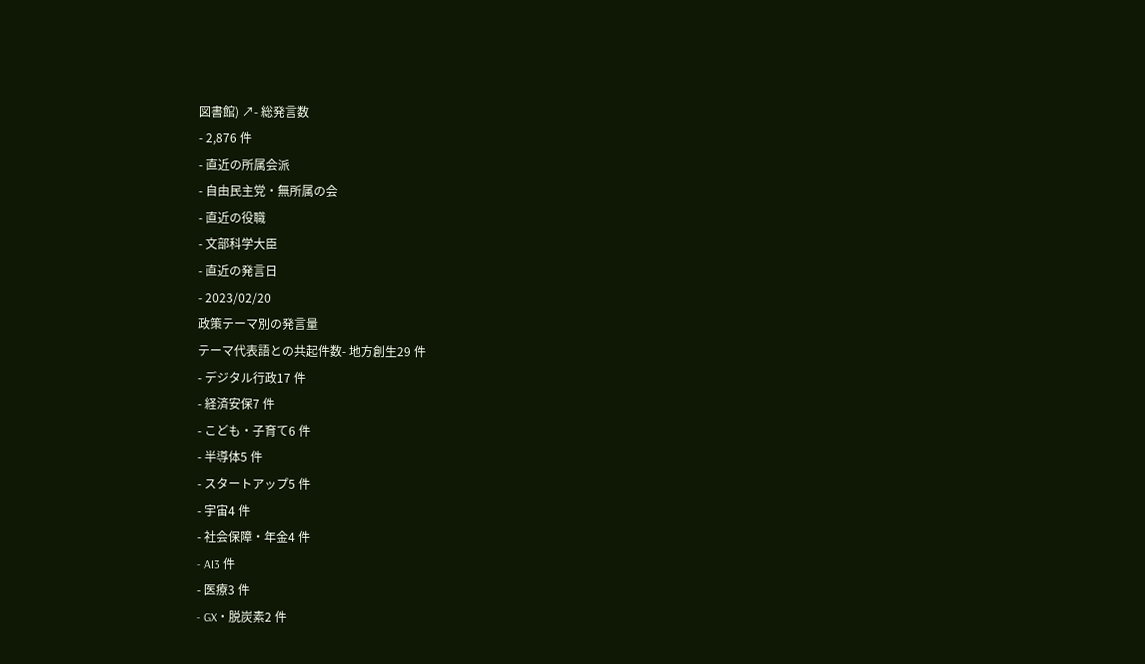図書館) ↗- 総発言数
- 2,876 件
- 直近の所属会派
- 自由民主党・無所属の会
- 直近の役職
- 文部科学大臣
- 直近の発言日
- 2023/02/20
政策テーマ別の発言量
テーマ代表語との共起件数- 地方創生29 件
- デジタル行政17 件
- 経済安保7 件
- こども・子育て6 件
- 半導体5 件
- スタートアップ5 件
- 宇宙4 件
- 社会保障・年金4 件
- AI3 件
- 医療3 件
- GX・脱炭素2 件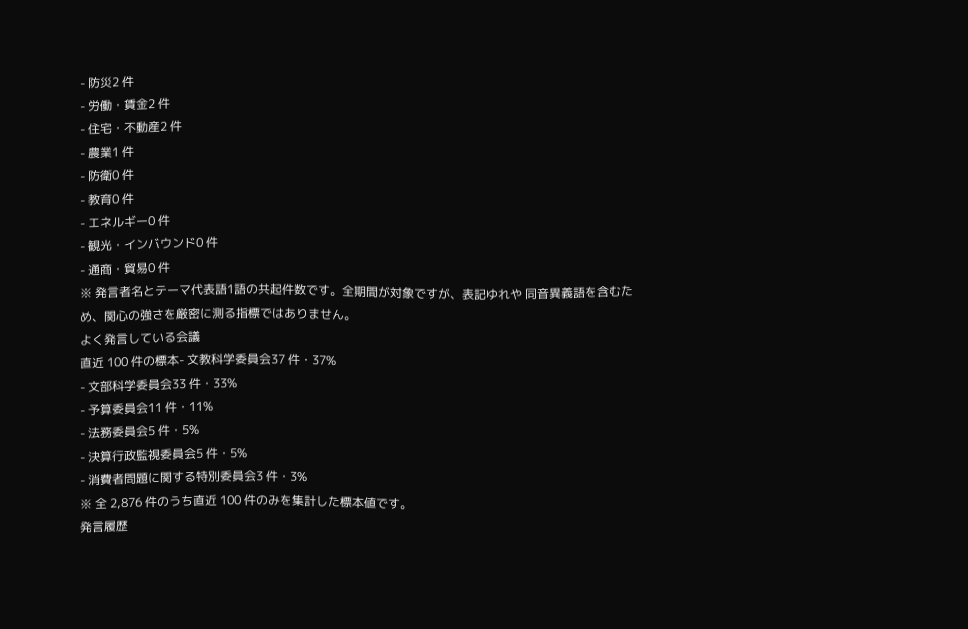- 防災2 件
- 労働・賃金2 件
- 住宅・不動産2 件
- 農業1 件
- 防衛0 件
- 教育0 件
- エネルギー0 件
- 観光・インバウンド0 件
- 通商・貿易0 件
※ 発言者名とテーマ代表語1語の共起件数です。全期間が対象ですが、表記ゆれや 同音異義語を含むため、関心の強さを厳密に測る指標ではありません。
よく発言している会議
直近 100 件の標本- 文教科学委員会37 件・37%
- 文部科学委員会33 件・33%
- 予算委員会11 件・11%
- 法務委員会5 件・5%
- 決算行政監視委員会5 件・5%
- 消費者問題に関する特別委員会3 件・3%
※ 全 2,876 件のうち直近 100 件のみを集計した標本値です。
発言履歴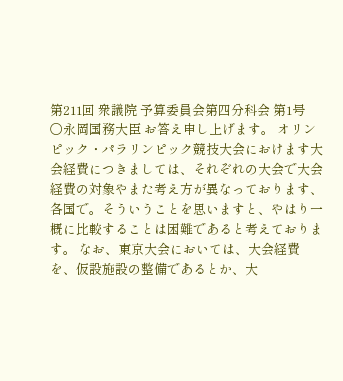第211回 衆議院 予算委員会第四分科会 第1号
○永岡国務大臣 お答え申し上げます。 オリンピック・パラリンピック競技大会におけます大会経費につきましては、それぞれの大会で大会経費の対象やまた考え方が異なっております、各国で。そういうことを思いますと、やはり一概に比較することは困難であると考えております。 なお、東京大会においては、大会経費を、仮設施設の整備であるとか、大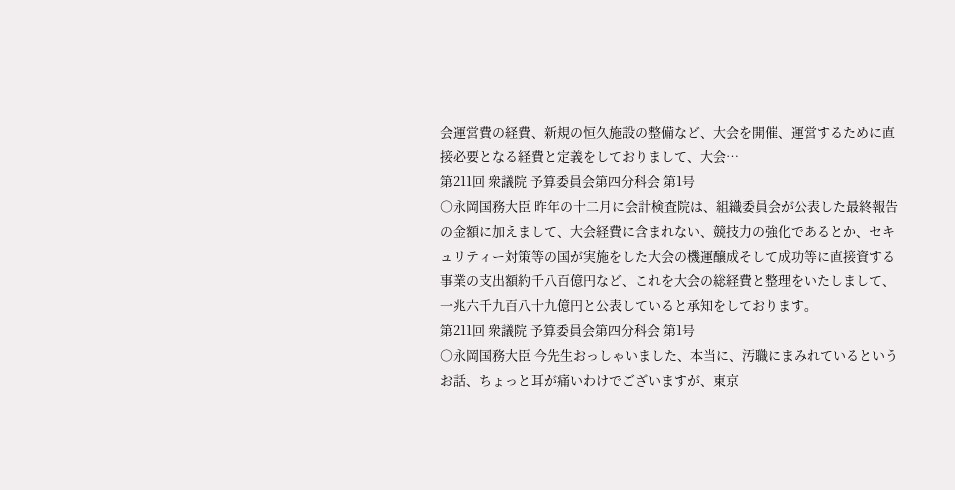会運営費の経費、新規の恒久施設の整備など、大会を開催、運営するために直接必要となる経費と定義をしておりまして、大会…
第211回 衆議院 予算委員会第四分科会 第1号
○永岡国務大臣 昨年の十二月に会計検査院は、組織委員会が公表した最終報告の金額に加えまして、大会経費に含まれない、競技力の強化であるとか、セキュリティー対策等の国が実施をした大会の機運醸成そして成功等に直接資する事業の支出額約千八百億円など、これを大会の総経費と整理をいたしまして、一兆六千九百八十九億円と公表していると承知をしております。
第211回 衆議院 予算委員会第四分科会 第1号
○永岡国務大臣 今先生おっしゃいました、本当に、汚職にまみれているというお話、ちょっと耳が痛いわけでございますが、東京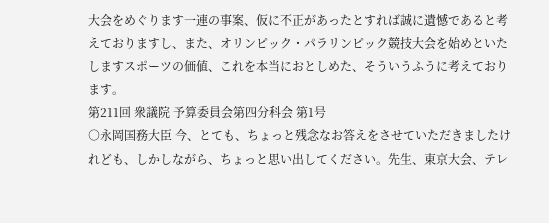大会をめぐります一連の事案、仮に不正があったとすれば誠に遺憾であると考えておりますし、また、オリンピック・パラリンピック競技大会を始めといたしますスポーツの価値、これを本当におとしめた、そういうふうに考えております。
第211回 衆議院 予算委員会第四分科会 第1号
○永岡国務大臣 今、とても、ちょっと残念なお答えをさせていただきましたけれども、しかしながら、ちょっと思い出してください。先生、東京大会、テレ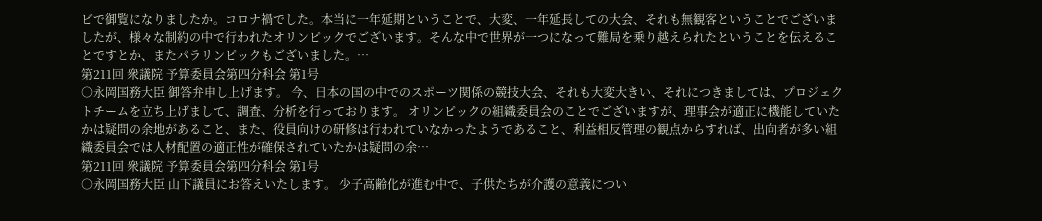ビで御覧になりましたか。コロナ禍でした。本当に一年延期ということで、大変、一年延長しての大会、それも無観客ということでございましたが、様々な制約の中で行われたオリンピックでございます。そんな中で世界が一つになって難局を乗り越えられたということを伝えることですとか、またパラリンピックもございました。…
第211回 衆議院 予算委員会第四分科会 第1号
○永岡国務大臣 御答弁申し上げます。 今、日本の国の中でのスポーツ関係の競技大会、それも大変大きい、それにつきましては、プロジェクトチームを立ち上げまして、調査、分析を行っております。 オリンピックの組織委員会のことでございますが、理事会が適正に機能していたかは疑問の余地があること、また、役員向けの研修は行われていなかったようであること、利益相反管理の観点からすれば、出向者が多い組織委員会では人材配置の適正性が確保されていたかは疑問の余…
第211回 衆議院 予算委員会第四分科会 第1号
○永岡国務大臣 山下議員にお答えいたします。 少子高齢化が進む中で、子供たちが介護の意義につい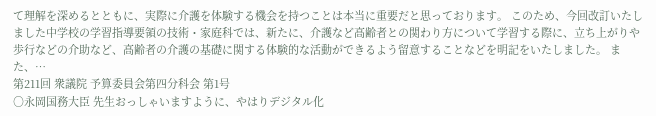て理解を深めるとともに、実際に介護を体験する機会を持つことは本当に重要だと思っております。 このため、今回改訂いたしました中学校の学習指導要領の技術・家庭科では、新たに、介護など高齢者との関わり方について学習する際に、立ち上がりや歩行などの介助など、高齢者の介護の基礎に関する体験的な活動ができるよう留意することなどを明記をいたしました。 また、…
第211回 衆議院 予算委員会第四分科会 第1号
○永岡国務大臣 先生おっしゃいますように、やはりデジタル化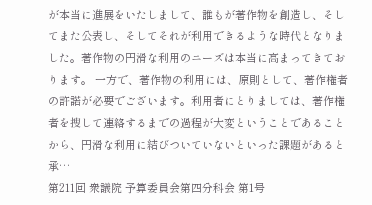が本当に進展をいたしまして、誰もが著作物を創造し、そしてまた公表し、そしてそれが利用できるような時代となりました。著作物の円滑な利用のニーズは本当に高まってきております。 一方で、著作物の利用には、原則として、著作権者の許諾が必要でございます。利用者にとりましては、著作権者を捜して連絡するまでの過程が大変ということであることから、円滑な利用に結びついていないといった課題があると承…
第211回 衆議院 予算委員会第四分科会 第1号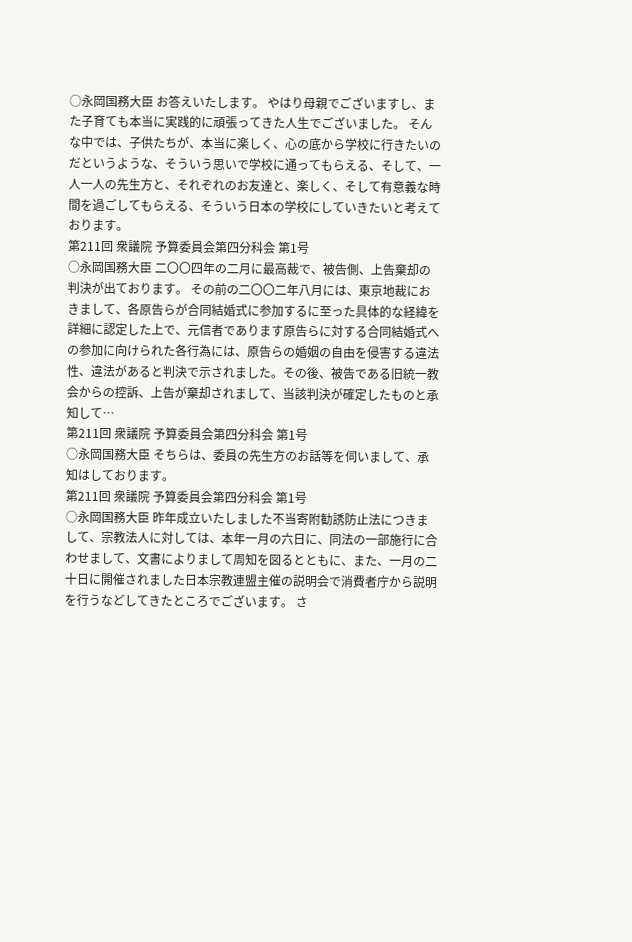○永岡国務大臣 お答えいたします。 やはり母親でございますし、また子育ても本当に実践的に頑張ってきた人生でございました。 そんな中では、子供たちが、本当に楽しく、心の底から学校に行きたいのだというような、そういう思いで学校に通ってもらえる、そして、一人一人の先生方と、それぞれのお友達と、楽しく、そして有意義な時間を過ごしてもらえる、そういう日本の学校にしていきたいと考えております。
第211回 衆議院 予算委員会第四分科会 第1号
○永岡国務大臣 二〇〇四年の二月に最高裁で、被告側、上告棄却の判決が出ております。 その前の二〇〇二年八月には、東京地裁におきまして、各原告らが合同結婚式に参加するに至った具体的な経緯を詳細に認定した上で、元信者であります原告らに対する合同結婚式への参加に向けられた各行為には、原告らの婚姻の自由を侵害する違法性、違法があると判決で示されました。その後、被告である旧統一教会からの控訴、上告が棄却されまして、当該判決が確定したものと承知して…
第211回 衆議院 予算委員会第四分科会 第1号
○永岡国務大臣 そちらは、委員の先生方のお話等を伺いまして、承知はしております。
第211回 衆議院 予算委員会第四分科会 第1号
○永岡国務大臣 昨年成立いたしました不当寄附勧誘防止法につきまして、宗教法人に対しては、本年一月の六日に、同法の一部施行に合わせまして、文書によりまして周知を図るとともに、また、一月の二十日に開催されました日本宗教連盟主催の説明会で消費者庁から説明を行うなどしてきたところでございます。 さ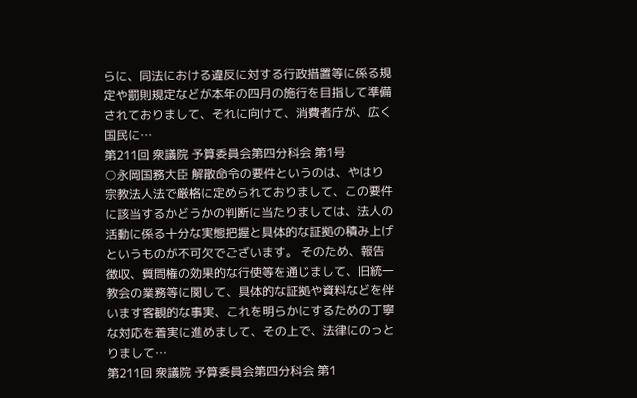らに、同法における違反に対する行政措置等に係る規定や罰則規定などが本年の四月の施行を目指して準備されておりまして、それに向けて、消費者庁が、広く国民に…
第211回 衆議院 予算委員会第四分科会 第1号
○永岡国務大臣 解散命令の要件というのは、やはり宗教法人法で厳格に定められておりまして、この要件に該当するかどうかの判断に当たりましては、法人の活動に係る十分な実態把握と具体的な証拠の積み上げというものが不可欠でございます。 そのため、報告徴収、質問権の効果的な行使等を通じまして、旧統一教会の業務等に関して、具体的な証拠や資料などを伴います客観的な事実、これを明らかにするための丁寧な対応を着実に進めまして、その上で、法律にのっとりまして…
第211回 衆議院 予算委員会第四分科会 第1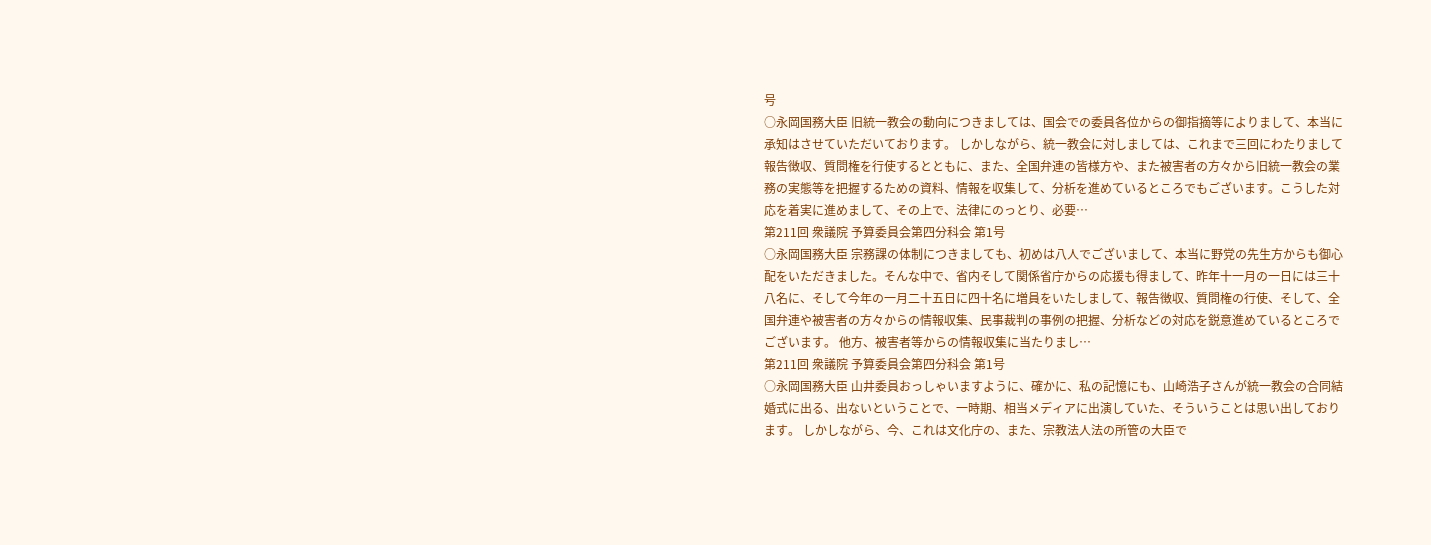号
○永岡国務大臣 旧統一教会の動向につきましては、国会での委員各位からの御指摘等によりまして、本当に承知はさせていただいております。 しかしながら、統一教会に対しましては、これまで三回にわたりまして報告徴収、質問権を行使するとともに、また、全国弁連の皆様方や、また被害者の方々から旧統一教会の業務の実態等を把握するための資料、情報を収集して、分析を進めているところでもございます。こうした対応を着実に進めまして、その上で、法律にのっとり、必要…
第211回 衆議院 予算委員会第四分科会 第1号
○永岡国務大臣 宗務課の体制につきましても、初めは八人でございまして、本当に野党の先生方からも御心配をいただきました。そんな中で、省内そして関係省庁からの応援も得まして、昨年十一月の一日には三十八名に、そして今年の一月二十五日に四十名に増員をいたしまして、報告徴収、質問権の行使、そして、全国弁連や被害者の方々からの情報収集、民事裁判の事例の把握、分析などの対応を鋭意進めているところでございます。 他方、被害者等からの情報収集に当たりまし…
第211回 衆議院 予算委員会第四分科会 第1号
○永岡国務大臣 山井委員おっしゃいますように、確かに、私の記憶にも、山崎浩子さんが統一教会の合同結婚式に出る、出ないということで、一時期、相当メディアに出演していた、そういうことは思い出しております。 しかしながら、今、これは文化庁の、また、宗教法人法の所管の大臣で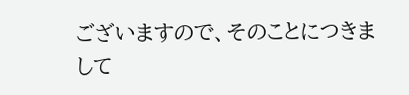ございますので、そのことにつきまして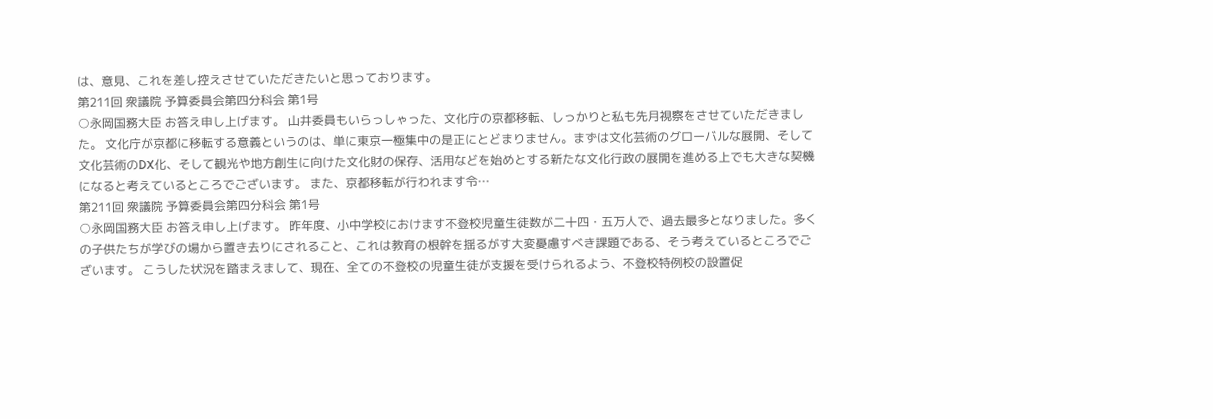は、意見、これを差し控えさせていただきたいと思っております。
第211回 衆議院 予算委員会第四分科会 第1号
○永岡国務大臣 お答え申し上げます。 山井委員もいらっしゃった、文化庁の京都移転、しっかりと私も先月視察をさせていただきました。 文化庁が京都に移転する意義というのは、単に東京一極集中の是正にとどまりません。まずは文化芸術のグローバルな展開、そして文化芸術のDX化、そして観光や地方創生に向けた文化財の保存、活用などを始めとする新たな文化行政の展開を進める上でも大きな契機になると考えているところでございます。 また、京都移転が行われます令…
第211回 衆議院 予算委員会第四分科会 第1号
○永岡国務大臣 お答え申し上げます。 昨年度、小中学校におけます不登校児童生徒数が二十四・五万人で、過去最多となりました。多くの子供たちが学びの場から置き去りにされること、これは教育の根幹を揺るがす大変憂慮すべき課題である、そう考えているところでございます。 こうした状況を踏まえまして、現在、全ての不登校の児童生徒が支援を受けられるよう、不登校特例校の設置促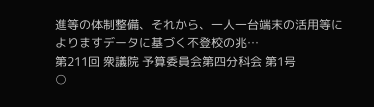進等の体制整備、それから、一人一台端末の活用等によりますデータに基づく不登校の兆…
第211回 衆議院 予算委員会第四分科会 第1号
○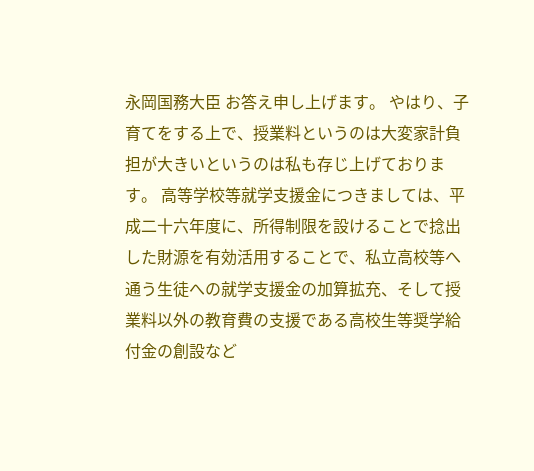永岡国務大臣 お答え申し上げます。 やはり、子育てをする上で、授業料というのは大変家計負担が大きいというのは私も存じ上げております。 高等学校等就学支援金につきましては、平成二十六年度に、所得制限を設けることで捻出した財源を有効活用することで、私立高校等へ通う生徒への就学支援金の加算拡充、そして授業料以外の教育費の支援である高校生等奨学給付金の創設など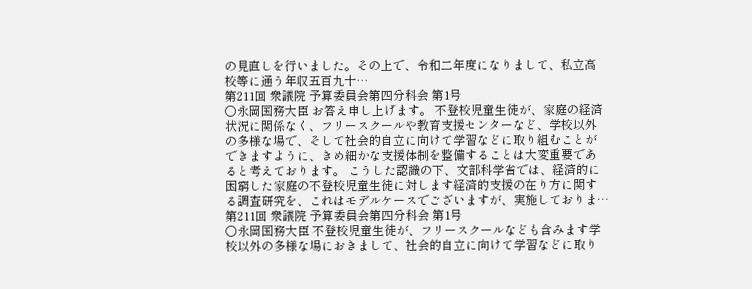の見直しを行いました。その上で、令和二年度になりまして、私立高校等に通う年収五百九十…
第211回 衆議院 予算委員会第四分科会 第1号
○永岡国務大臣 お答え申し上げます。 不登校児童生徒が、家庭の経済状況に関係なく、フリースクールや教育支援センターなど、学校以外の多様な場で、そして社会的自立に向けて学習などに取り組むことができますように、きめ細かな支援体制を整備することは大変重要であると考えております。 こうした認識の下、文部科学省では、経済的に困窮した家庭の不登校児童生徒に対します経済的支援の在り方に関する調査研究を、これはモデルケースでございますが、実施しておりま…
第211回 衆議院 予算委員会第四分科会 第1号
○永岡国務大臣 不登校児童生徒が、フリースクールなども含みます学校以外の多様な場におきまして、社会的自立に向けて学習などに取り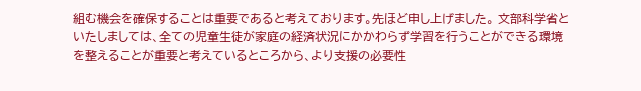組む機会を確保することは重要であると考えております。先ほど申し上げました。 文部科学省といたしましては、全ての児童生徒が家庭の経済状況にかかわらず学習を行うことができる環境を整えることが重要と考えているところから、より支援の必要性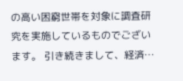の高い困窮世帯を対象に調査研究を実施しているものでございます。 引き続きまして、経済…